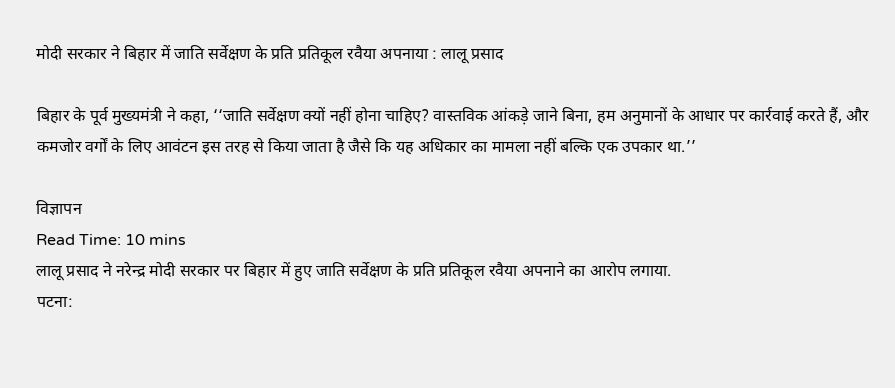मोदी सरकार ने बिहार में जाति सर्वेक्षण के प्रति प्रतिकूल रवैया अपनाया : लालू प्रसाद

बिहार के पूर्व मुख्यमंत्री ने कहा, ‘‘जाति सर्वेक्षण क्यों नहीं होना चाहिए? वास्तविक आंकड़े जाने बिना, हम अनुमानों के आधार पर कार्रवाई करते हैं, और कमजोर वर्गों के लिए आवंटन इस तरह से किया जाता है जैसे कि यह अधिकार का मामला नहीं बल्कि एक उपकार था.’’

विज्ञापन
Read Time: 10 mins
लालू प्रसाद ने नरेन्द्र मोदी सरकार पर बिहार में हुए जाति सर्वेक्षण के प्रति प्रतिकूल रवैया अपनाने का आरोप लगाया.
पटना: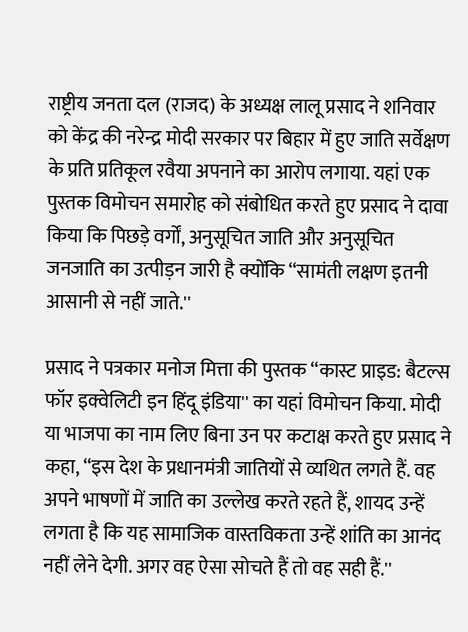राष्ट्रीय जनता दल (राजद) के अध्यक्ष लालू प्रसाद ने शनिवार को केंद्र की नरेन्द्र मोदी सरकार पर बिहार में हुए जाति सर्वेक्षण के प्रति प्रतिकूल रवैया अपनाने का आरोप लगाया. यहां एक पुस्तक विमोचन समारोह को संबोधित करते हुए प्रसाद ने दावा किया कि पिछड़े वर्गों, अनुसूचित जाति और अनुसूचित जनजाति का उत्पीड़न जारी है क्योंकि ‘‘सामंती लक्षण इतनी आसानी से नहीं जाते.''

प्रसाद ने पत्रकार मनोज मित्ता की पुस्तक ‘‘कास्ट प्राइड: बैटल्स फॉर इक्वेलिटी इन हिंदू इंडिया'' का यहां विमोचन किया. मोदी या भाजपा का नाम लिए बिना उन पर कटाक्ष करते हुए प्रसाद ने कहा, ‘‘इस देश के प्रधानमंत्री जातियों से व्यथित लगते हैं. वह अपने भाषणों में जाति का उल्लेख करते रहते हैं, शायद उन्हें लगता है कि यह सामाजिक वास्तविकता उन्हें शांति का आनंद नहीं लेने देगी. अगर वह ऐसा सोचते हैं तो वह सही हैं.''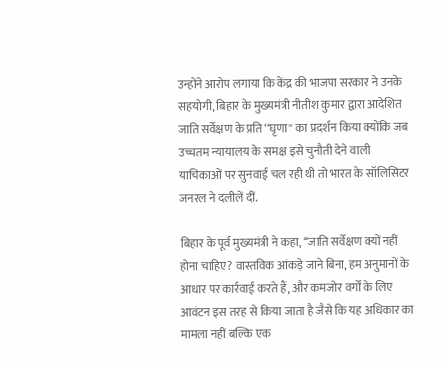उन्होंने आरोप लगाया कि केंद्र की भाजपा सरकार ने उनके सहयोगी, बिहार के मुख्यमंत्री नीतीश कुमार द्वारा आदेशित जाति सर्वेक्षण के प्रति ‘‘घृणा'' का प्रदर्शन किया क्योंकि जब उच्चतम न्यायालय के समक्ष इसे चुनौती देने वाली याचिकाओं पर सुनवाई चल रही थी तो भारत के सॉलिसिटर जनरल ने दलीलें दीं.

बिहार के पूर्व मुख्यमंत्री ने कहा, ‘‘जाति सर्वेक्षण क्यों नहीं होना चाहिए? वास्तविक आंकड़े जाने बिना, हम अनुमानों के आधार पर कार्रवाई करते हैं, और कमजोर वर्गों के लिए आवंटन इस तरह से किया जाता है जैसे कि यह अधिकार का मामला नहीं बल्कि एक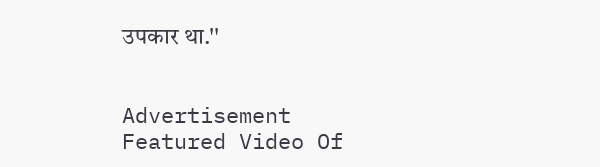उपकार था.''


Advertisement
Featured Video Of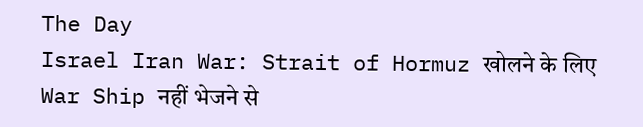The Day
Israel Iran War: Strait of Hormuz खोलने के लिए War Ship नहीं भेजने से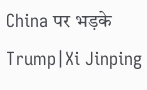China पर भड़के Trump|Xi Jinping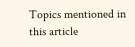Topics mentioned in this article